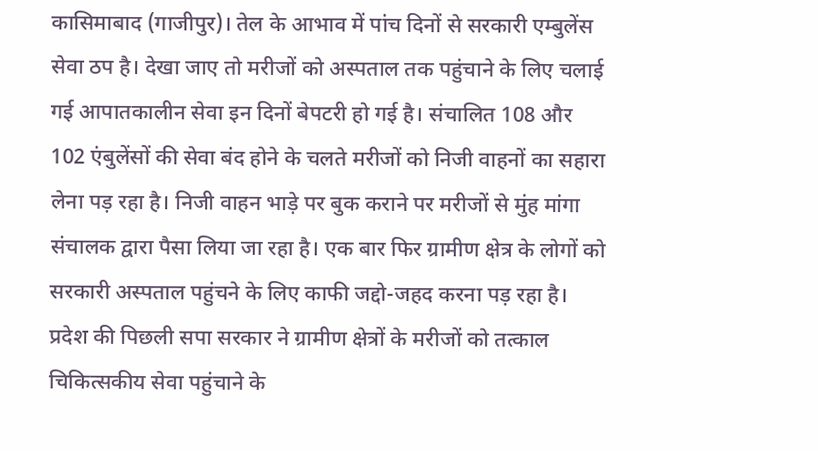कासिमाबाद (गाजीपुर)। तेल के आभाव में पांच दिनों से सरकारी एम्बुलेंस सेवा ठप है। देखा जाए तो मरीजों को अस्पताल तक पहुंचाने के लिए चलाई गई आपातकालीन सेवा इन दिनों बेपटरी हो गई है। संचालित 108 और 102 एंबुलेंसों की सेवा बंद होने के चलते मरीजों को निजी वाहनों का सहारा लेना पड़ रहा है। निजी वाहन भाड़े पर बुक कराने पर मरीजों से मुंह मांगा संचालक द्वारा पैसा लिया जा रहा है। एक बार फिर ग्रामीण क्षेत्र के लोगों को सरकारी अस्पताल पहुंचने के लिए काफी जद्दो-जहद करना पड़ रहा है।
प्रदेश की पिछली सपा सरकार ने ग्रामीण क्षेत्रों के मरीजों को तत्काल चिकित्सकीय सेवा पहुंचाने के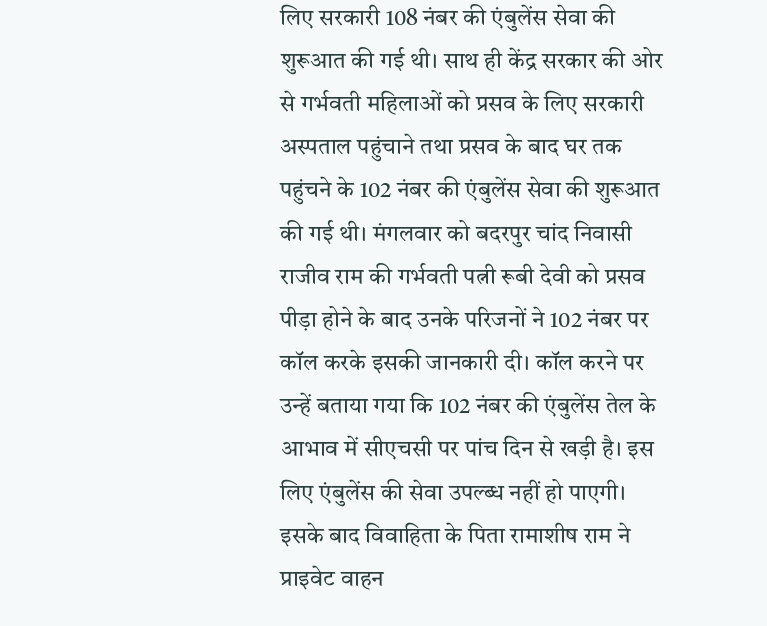लिए सरकारी 108 नंबर की एंबुलेंस सेवा की शुरूआत की गई थी। साथ ही केंद्र सरकार की ओर से गर्भवती महिलाओं को प्रसव के लिए सरकारी अस्पताल पहुंचाने तथा प्रसव के बाद घर तक पहुंचने के 102 नंबर की एंबुलेंस सेवा की शुरूआत की गई थी। मंगलवार को बदरपुर चांद निवासी राजीव राम की गर्भवती पत्नी रूबी देवी को प्रसव पीड़ा होने के बाद उनके परिजनों ने 102 नंबर पर कॉल करके इसकी जानकारी दी। कॉल करने पर उन्हें बताया गया कि 102 नंबर की एंबुलेंस तेल के आभाव में सीएचसी पर पांच दिन से खड़ी है। इस लिए एंबुलेंस की सेवा उपल्ब्ध नहीं हो पाएगी। इसके बाद विवाहिता के पिता रामाशीष राम ने प्राइवेट वाहन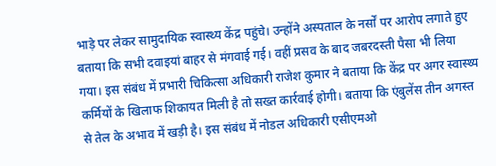भाड़े पर लेकर सामुदायिक स्वास्थ्य केंद्र पहुंचे। उन्होंने अस्पताल के नर्सों पर आरोप लगाते हुए बताया कि सभी दवाइयां बाहर से मंगवाई गई। वहीं प्रसव के बाद जबरदस्ती पैसा भी लिया गया। इस संबंध में प्रभारी चिकित्सा अधिकारी राजेश कुमार ने बताया कि केंद्र पर अगर स्वास्थ्य कर्मियों के खिलाफ शिकायत मिली है तो सख्त कार्रवाई होगी। बताया कि एंबुलेंस तीन अगस्त से तेल के अभाव में खड़ी है। इस संबंध में नोडल अधिकारी एसीएमओ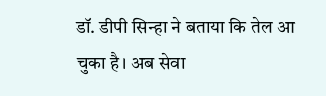डॉ. डीपी सिन्हा ने बताया कि तेल आ चुका है। अब सेवा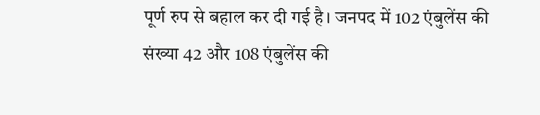पूर्ण रुप से बहाल कर दी गई है। जनपद में 102 एंबुलेंस की संख्या 42 और 108 एंबुलेंस की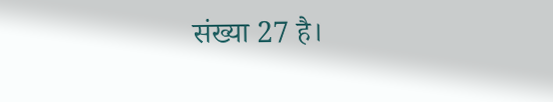संख्या 27 है।